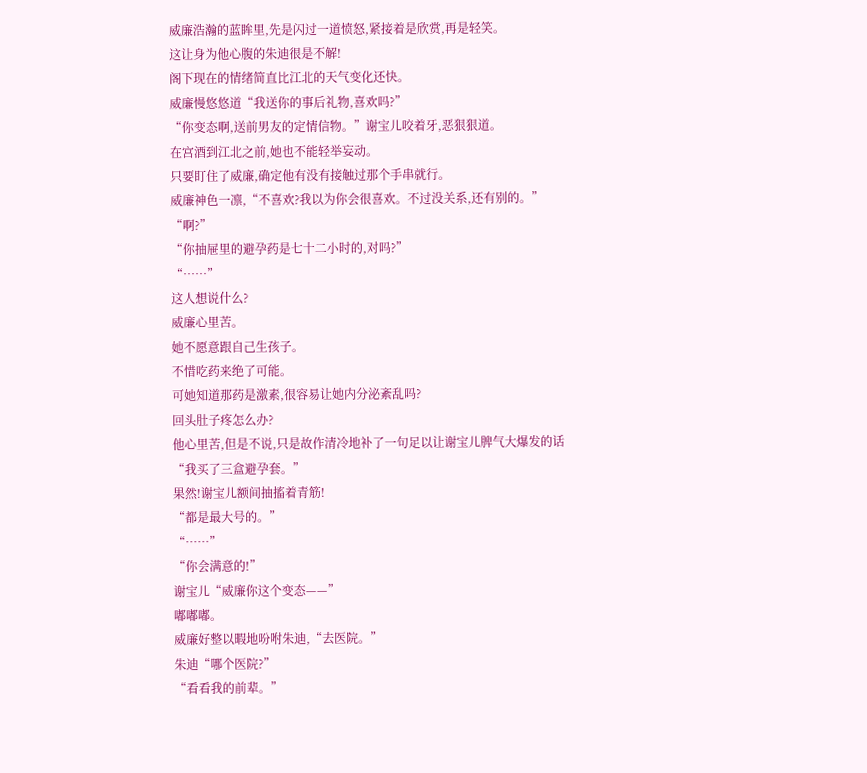威廉浩瀚的蓝眸里,先是闪过一道愤怒,紧接着是欣赏,再是轻笑。
这让身为他心腹的朱迪很是不解!
阁下现在的情绪简直比江北的天气变化还快。
威廉慢悠悠道“我送你的事后礼物,喜欢吗?”
“你变态啊,送前男友的定情信物。”谢宝儿咬着牙,恶狠狠道。
在宫酒到江北之前,她也不能轻举妄动。
只要盯住了威廉,确定他有没有接触过那个手串就行。
威廉神色一凛,“不喜欢?我以为你会很喜欢。不过没关系,还有别的。”
“啊?”
“你抽屉里的避孕药是七十二小时的,对吗?”
“……”
这人想说什么?
威廉心里苦。
她不愿意跟自己生孩子。
不惜吃药来绝了可能。
可她知道那药是激素,很容易让她内分泌紊乱吗?
回头肚子疼怎么办?
他心里苦,但是不说,只是故作清冷地补了一句足以让谢宝儿脾气大爆发的话
“我买了三盒避孕套。”
果然!谢宝儿额间抽搐着青筋!
“都是最大号的。”
“……”
“你会满意的!”
谢宝儿“威廉你这个变态——”
嘟嘟嘟。
威廉好整以暇地吩咐朱迪,“去医院。”
朱迪“哪个医院?”
“看看我的前辈。”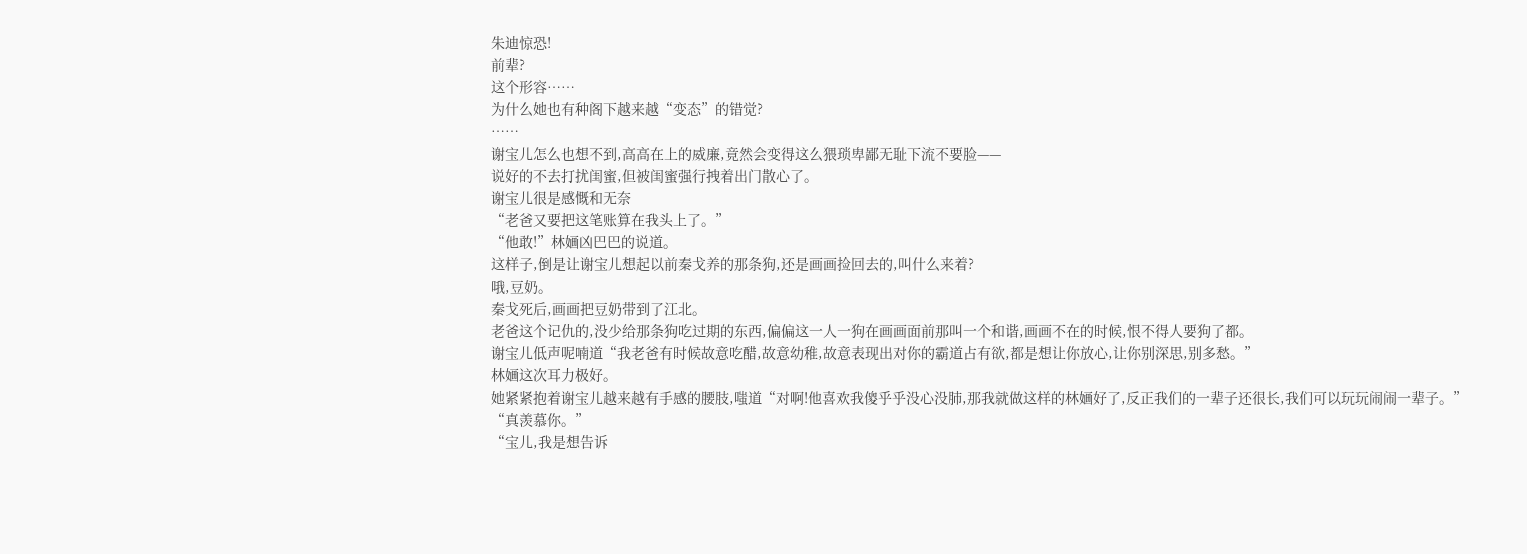朱迪惊恐!
前辈?
这个形容……
为什么她也有种阁下越来越“变态”的错觉?
……
谢宝儿怎么也想不到,高高在上的威廉,竟然会变得这么猥琐卑鄙无耻下流不要脸——
说好的不去打扰闺蜜,但被闺蜜强行拽着出门散心了。
谢宝儿很是感慨和无奈
“老爸又要把这笔账算在我头上了。”
“他敢!”林婳凶巴巴的说道。
这样子,倒是让谢宝儿想起以前秦戈养的那条狗,还是画画捡回去的,叫什么来着?
哦,豆奶。
秦戈死后,画画把豆奶带到了江北。
老爸这个记仇的,没少给那条狗吃过期的东西,偏偏这一人一狗在画画面前那叫一个和谐,画画不在的时候,恨不得人要狗了都。
谢宝儿低声呢喃道“我老爸有时候故意吃醋,故意幼稚,故意表现出对你的霸道占有欲,都是想让你放心,让你别深思,别多愁。”
林婳这次耳力极好。
她紧紧抱着谢宝儿越来越有手感的腰肢,嗤道“对啊!他喜欢我傻乎乎没心没肺,那我就做这样的林婳好了,反正我们的一辈子还很长,我们可以玩玩闹闹一辈子。”
“真羡慕你。”
“宝儿,我是想告诉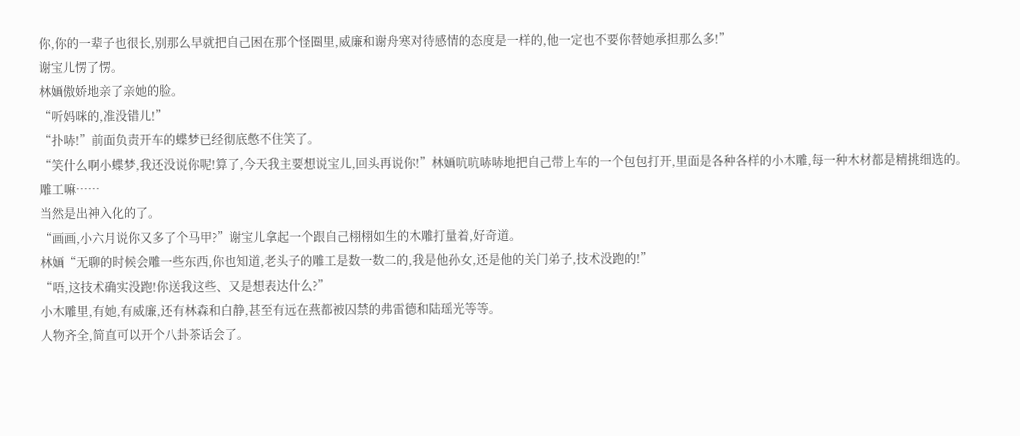你,你的一辈子也很长,别那么早就把自己困在那个怪圈里,威廉和谢舟寒对待感情的态度是一样的,他一定也不要你替她承担那么多!”
谢宝儿愣了愣。
林婳傲娇地亲了亲她的脸。
“听妈咪的,准没错儿!”
“扑哧!”前面负责开车的蝶梦已经彻底憋不住笑了。
“笑什么啊小蝶梦,我还没说你呢!算了,今天我主要想说宝儿,回头再说你!”林婳吭吭哧哧地把自己带上车的一个包包打开,里面是各种各样的小木雕,每一种木材都是精挑细选的。
雕工嘛……
当然是出神入化的了。
“画画,小六月说你又多了个马甲?”谢宝儿拿起一个跟自己栩栩如生的木雕打量着,好奇道。
林婳“无聊的时候会雕一些东西,你也知道,老头子的雕工是数一数二的,我是他孙女,还是他的关门弟子,技术没跑的!”
“唔,这技术确实没跑!你送我这些、又是想表达什么?”
小木雕里,有她,有威廉,还有林森和白静,甚至有远在燕都被囚禁的弗雷德和陆瑶光等等。
人物齐全,简直可以开个八卦茶话会了。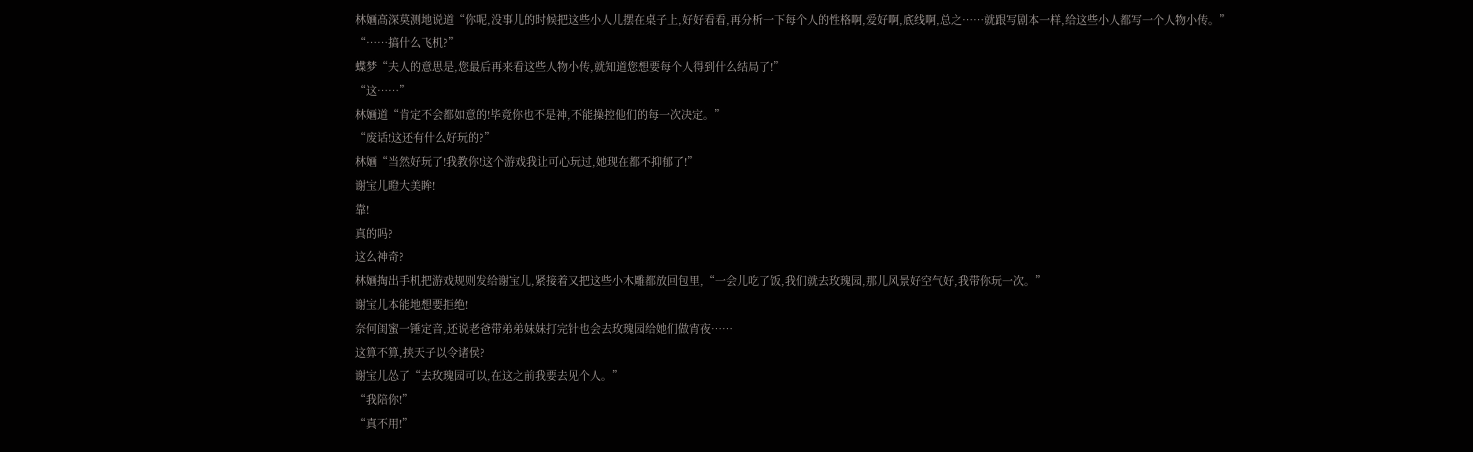林婳高深莫测地说道“你呢,没事儿的时候把这些小人儿摆在桌子上,好好看看,再分析一下每个人的性格啊,爱好啊,底线啊,总之……就跟写剧本一样,给这些小人都写一个人物小传。”
“……搞什么飞机?”
蝶梦“夫人的意思是,您最后再来看这些人物小传,就知道您想要每个人得到什么结局了!”
“这……”
林婳道“肯定不会都如意的!毕竟你也不是神,不能操控他们的每一次决定。”
“废话!这还有什么好玩的?”
林婳“当然好玩了!我教你!这个游戏我让可心玩过,她现在都不抑郁了!”
谢宝儿瞪大美眸!
靠!
真的吗?
这么神奇?
林婳掏出手机把游戏规则发给谢宝儿,紧接着又把这些小木雕都放回包里,“一会儿吃了饭,我们就去玫瑰园,那儿风景好空气好,我带你玩一次。”
谢宝儿本能地想要拒绝!
奈何闺蜜一锤定音,还说老爸带弟弟妹妹打完针也会去玫瑰园给她们做宵夜……
这算不算,挟天子以令诸侯?
谢宝儿怂了“去玫瑰园可以,在这之前我要去见个人。”
“我陪你!”
“真不用!”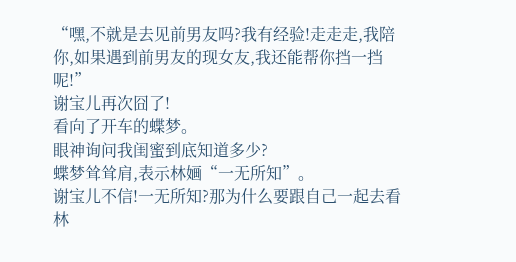“嘿,不就是去见前男友吗?我有经验!走走走,我陪你,如果遇到前男友的现女友,我还能帮你挡一挡呢!”
谢宝儿再次囧了!
看向了开车的蝶梦。
眼神询问我闺蜜到底知道多少?
蝶梦耸耸肩,表示林婳“一无所知”。
谢宝儿不信!一无所知?那为什么要跟自己一起去看林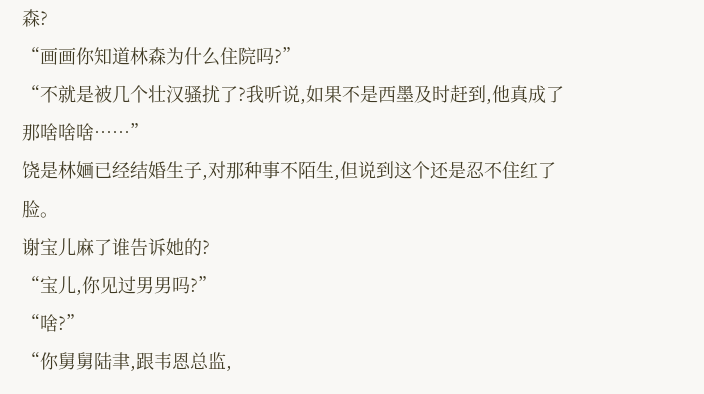森?
“画画你知道林森为什么住院吗?”
“不就是被几个壮汉骚扰了?我听说,如果不是西墨及时赶到,他真成了那啥啥啥……”
饶是林婳已经结婚生子,对那种事不陌生,但说到这个还是忍不住红了脸。
谢宝儿麻了谁告诉她的?
“宝儿,你见过男男吗?”
“啥?”
“你舅舅陆聿,跟韦恩总监,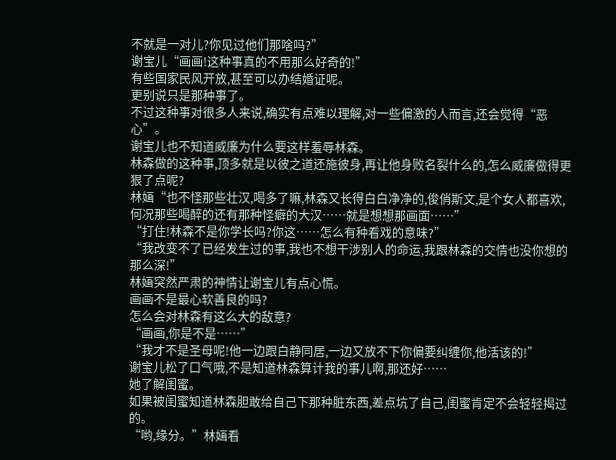不就是一对儿?你见过他们那啥吗?”
谢宝儿“画画!这种事真的不用那么好奇的!”
有些国家民风开放,甚至可以办结婚证呢。
更别说只是那种事了。
不过这种事对很多人来说,确实有点难以理解,对一些偏激的人而言,还会觉得“恶心”。
谢宝儿也不知道威廉为什么要这样羞辱林森。
林森做的这种事,顶多就是以彼之道还施彼身,再让他身败名裂什么的,怎么威廉做得更狠了点呢?
林婳“也不怪那些壮汉,喝多了嘛,林森又长得白白净净的,俊俏斯文,是个女人都喜欢,何况那些喝醉的还有那种怪癖的大汉……就是想想那画面……”
“打住!林森不是你学长吗?你这……怎么有种看戏的意味?”
“我改变不了已经发生过的事,我也不想干涉别人的命运,我跟林森的交情也没你想的那么深!”
林婳突然严肃的神情让谢宝儿有点心慌。
画画不是最心软善良的吗?
怎么会对林森有这么大的敌意?
“画画,你是不是……”
“我才不是圣母呢!他一边跟白静同居,一边又放不下你偏要纠缠你,他活该的!”
谢宝儿松了口气哦,不是知道林森算计我的事儿啊,那还好……
她了解闺蜜。
如果被闺蜜知道林森胆敢给自己下那种脏东西,差点坑了自己,闺蜜肯定不会轻轻揭过的。
“哟,缘分。”林婳看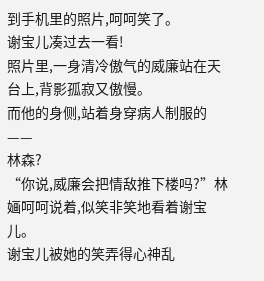到手机里的照片,呵呵笑了。
谢宝儿凑过去一看!
照片里,一身清冷傲气的威廉站在天台上,背影孤寂又傲慢。
而他的身侧,站着身穿病人制服的——
林森?
“你说,威廉会把情敌推下楼吗?”林婳呵呵说着,似笑非笑地看着谢宝儿。
谢宝儿被她的笑弄得心神乱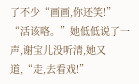了不少“画画,你还笑!”
“活该咯。”她低低说了一声,谢宝儿没听清,她又道,“走,去看戏!”